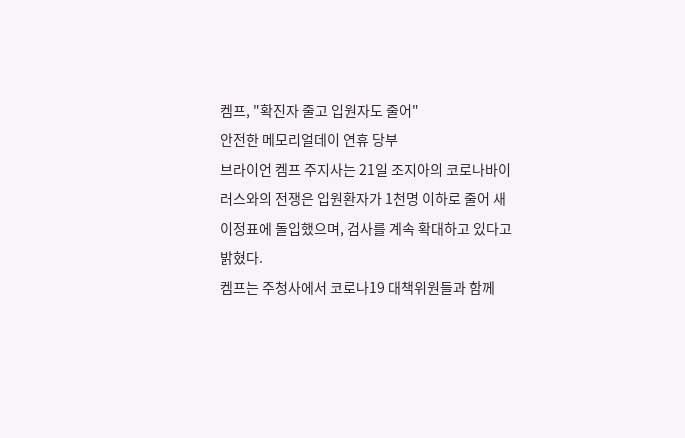켐프, "확진자 줄고 입원자도 줄어"
안전한 메모리얼데이 연휴 당부
브라이언 켐프 주지사는 21일 조지아의 코로나바이러스와의 전쟁은 입원환자가 1천명 이하로 줄어 새 이정표에 돌입했으며, 검사를 계속 확대하고 있다고 밝혔다.
켐프는 주청사에서 코로나19 대책위원들과 함께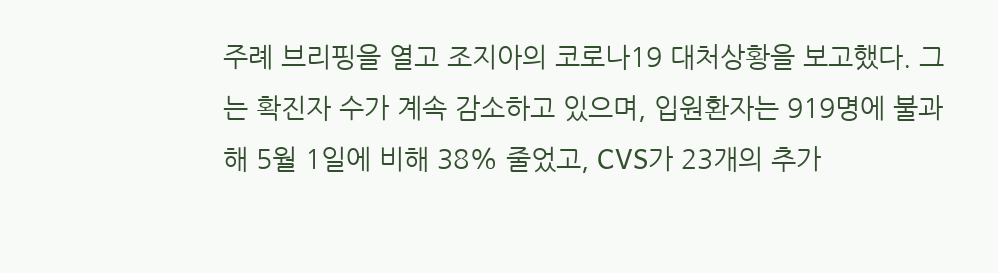주례 브리핑을 열고 조지아의 코로나19 대처상황을 보고했다. 그는 확진자 수가 계속 감소하고 있으며, 입원환자는 919명에 불과해 5월 1일에 비해 38% 줄었고, CVS가 23개의 추가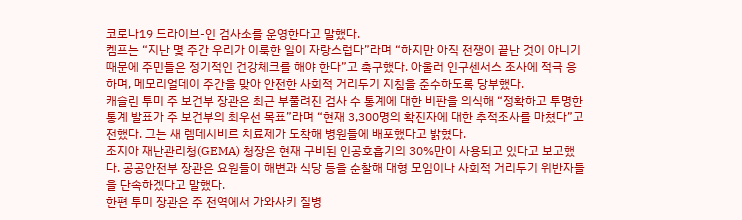코로나19 드라이브-인 검사소를 운영한다고 말했다.
켐프는 “지난 몇 주간 우리가 이룩한 일이 자랑스럽다”라며 “하지만 아직 전쟁이 끝난 것이 아니기 때문에 주민들은 정기적인 건강체크를 해야 한다”고 촉구했다. 아울러 인구센서스 조사에 적극 응하며, 메모리얼데이 주간을 맞아 안전한 사회적 거리두기 지침을 준수하도록 당부했다.
캐슬린 투미 주 보건부 장관은 최근 부풀려진 검사 수 통계에 대한 비판을 의식해 “정확하고 투명한 통계 발표가 주 보건부의 최우선 목표”라며 “현재 3,300명의 확진자에 대한 추적조사를 마쳤다”고 전했다. 그는 새 렘데시비르 치료제가 도착해 병원들에 배포했다고 밝혔다.
조지아 재난관리청(GEMA) 청장은 현재 구비된 인공호흡기의 30%만이 사용되고 있다고 보고했다. 공공안전부 장관은 요원들이 해변과 식당 등을 순찰해 대형 모임이나 사회적 거리두기 위반자들을 단속하겠다고 말했다.
한편 투미 장관은 주 전역에서 가와사키 질병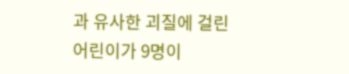과 유사한 괴질에 걸린 어린이가 9명이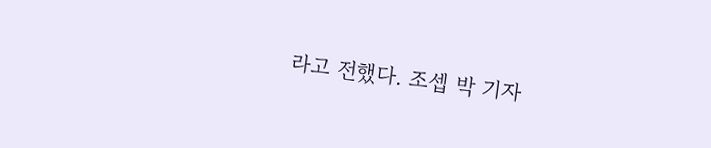라고 전했다. 조셉 박 기자